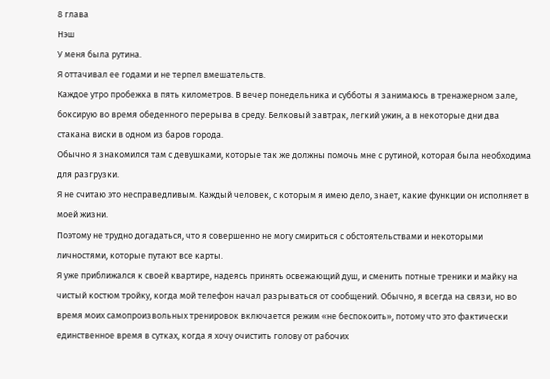8 глава
Нэш
У меня была рутина.
Я оттачивал ее годами и не терпел вмешательств.
Каждое утро пробежка в пять километров. В вечер понедельника и субботы я занимаюсь в тренажерном зале, боксирую во время обеденного перерыва в среду. Белковый завтрак, легкий ужин, а в некоторые дни два стакана виски в одном из баров города.
Обычно я знакомился там с девушками, которые так же должны помочь мне с рутиной, которая была необходима для разгрузки.
Я не считаю это несправедливым. Каждый человек, с которым я имею дело, знает, какие функции он исполняет в моей жизни.
Поэтому не трудно догадаться, что я совершенно не могу смириться с обстоятельствами и некоторыми личностями, которые путают все карты.
Я уже приближался к своей квартире, надеясь принять освежающий душ, и сменить потные треники и майку на чистый костюм тройку, когда мой телефон начал разрываться от сообщений. Обычно, я всегда на связи, но во время моих самопроизвольных тренировок включается режим «не беспокоить», потому что это фактически единственное время в сутках, когда я хочу очистить голову от рабочих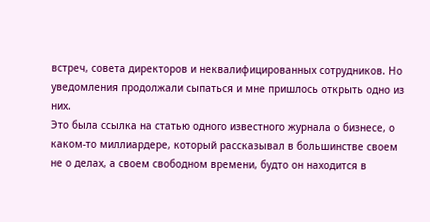встреч, совета директоров и неквалифицированных сотрудников. Но уведомления продолжали сыпаться и мне пришлось открыть одно из них.
Это была ссылка на статью одного известного журнала о бизнесе, о каком-то миллиардере, который рассказывал в большинстве своем не о делах, а своем свободном времени, будто он находится в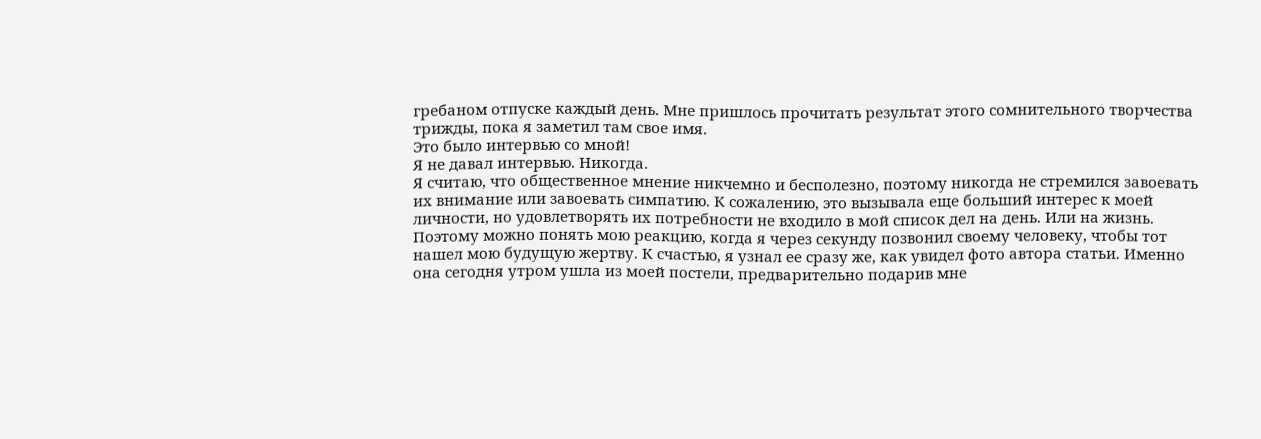гребаном отпуске каждый день. Мне пришлось прочитать результат этого сомнительного творчества трижды, пока я заметил там свое имя.
Это было интервью со мной!
Я не давал интервью. Никогда.
Я считаю, что общественное мнение никчемно и бесполезно, поэтому никогда не стремился завоевать их внимание или завоевать симпатию. К сожалению, это вызывала еще больший интерес к моей личности, но удовлетворять их потребности не входило в мой список дел на день. Или на жизнь.
Поэтому можно понять мою реакцию, когда я через секунду позвонил своему человеку, чтобы тот нашел мою будущую жертву. К счастью, я узнал ее сразу же, как увидел фото автора статьи. Именно она сегодня утром ушла из моей постели, предварительно подарив мне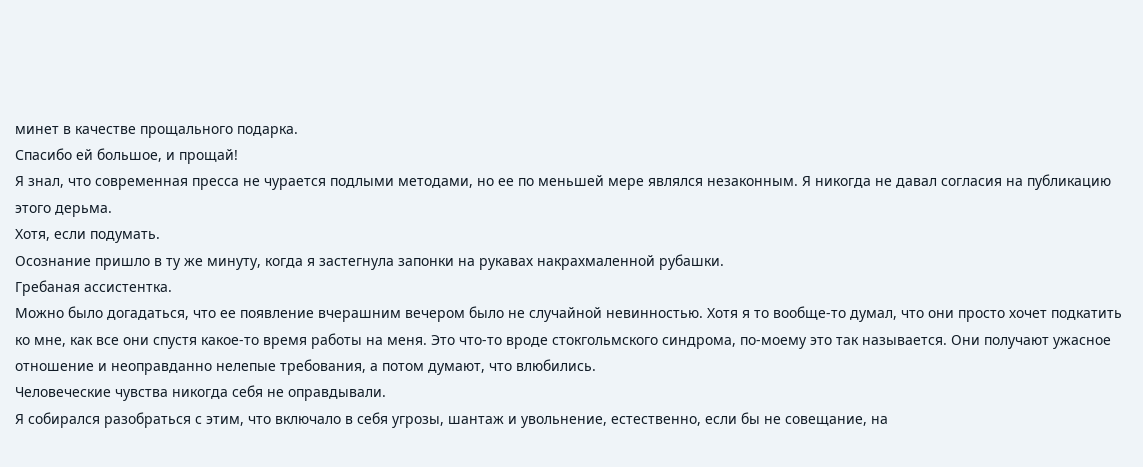минет в качестве прощального подарка.
Спасибо ей большое, и прощай!
Я знал, что современная пресса не чурается подлыми методами, но ее по меньшей мере являлся незаконным. Я никогда не давал согласия на публикацию этого дерьма.
Хотя, если подумать.
Осознание пришло в ту же минуту, когда я застегнула запонки на рукавах накрахмаленной рубашки.
Гребаная ассистентка.
Можно было догадаться, что ее появление вчерашним вечером было не случайной невинностью. Хотя я то вообще-то думал, что они просто хочет подкатить ко мне, как все они спустя какое-то время работы на меня. Это что-то вроде стокгольмского синдрома, по-моему это так называется. Они получают ужасное отношение и неоправданно нелепые требования, а потом думают, что влюбились.
Человеческие чувства никогда себя не оправдывали.
Я собирался разобраться с этим, что включало в себя угрозы, шантаж и увольнение, естественно, если бы не совещание, на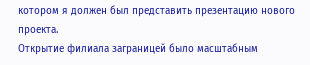котором я должен был представить презентацию нового проекта.
Открытие филиала заграницей было масштабным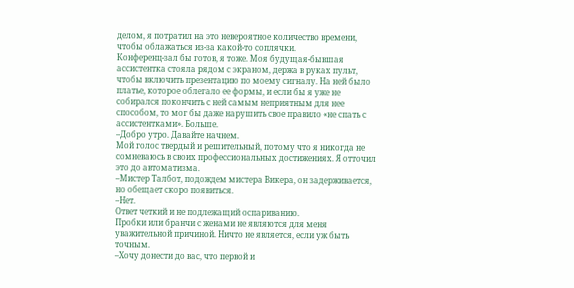делом, я потратил на это невероятное количество времени, чтобы облажаться из-за какой-то соплячки.
Конференц-зал бы готов, я тоже. Моя будущая-бывшая ассистентка стояла рядом с экраном, держа в руках пульт, чтобы включить презентацию по моему сигналу. На ней было платье, которое облегало ее формы, и если бы я уже не собирался покончить с ней самым неприятным для нее способом, то мог бы даже нарушить свое правило «не спать с ассистентками». Больше.
–Добро утро. Давайте начнем.
Мой голос твердый и решительный, потому что я никогда не сомневаюсь в своих профессиональных достижениях. Я отточил это до автоматизма.
–Мистер Талбот, подождем мистера Викера, он задерживается, но обещает скоро появиться.
–Нет.
Ответ четкий и не подлежащий оспариванию.
Пробки или бранчи с женами не являются для меня уважительной причиной. Ничто не является, если уж быть точным.
–Хочу донести до вас, что первой и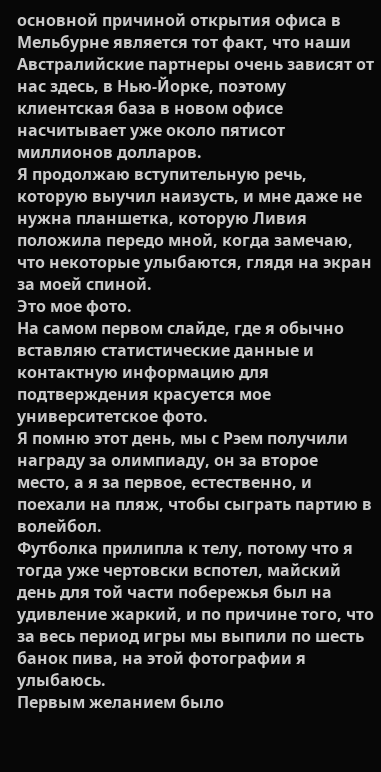основной причиной открытия офиса в Мельбурне является тот факт, что наши Австралийские партнеры очень зависят от нас здесь, в Нью-Йорке, поэтому клиентская база в новом офисе насчитывает уже около пятисот миллионов долларов.
Я продолжаю вступительную речь, которую выучил наизусть, и мне даже не нужна планшетка, которую Ливия положила передо мной, когда замечаю, что некоторые улыбаются, глядя на экран за моей спиной.
Это мое фото.
На самом первом слайде, где я обычно вставляю статистические данные и контактную информацию для подтверждения красуется мое университетское фото.
Я помню этот день, мы с Рэем получили награду за олимпиаду, он за второе место, а я за первое, естественно, и поехали на пляж, чтобы сыграть партию в волейбол.
Футболка прилипла к телу, потому что я тогда уже чертовски вспотел, майский день для той части побережья был на удивление жаркий, и по причине того, что за весь период игры мы выпили по шесть банок пива, на этой фотографии я улыбаюсь.
Первым желанием было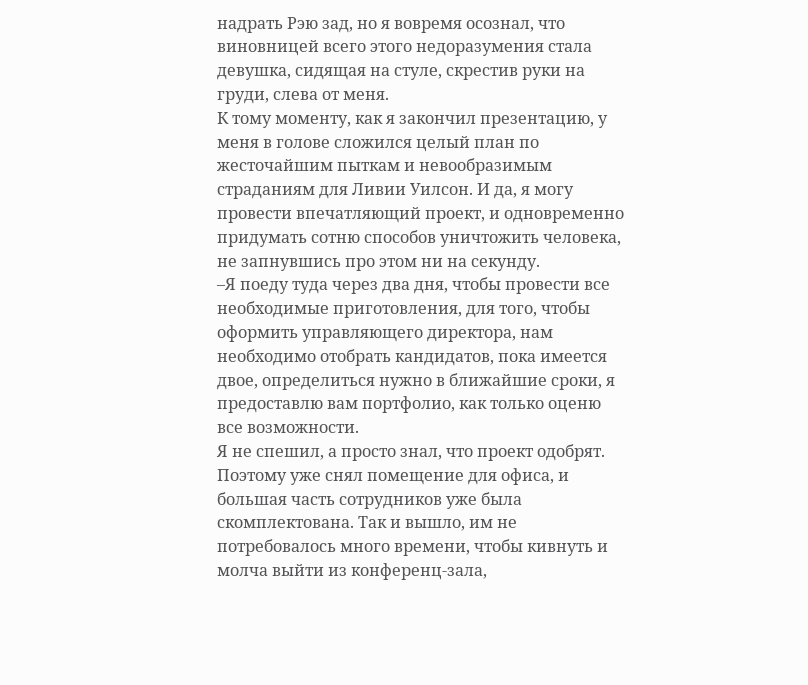надрать Рэю зад, но я вовремя осознал, что виновницей всего этого недоразумения стала девушка, сидящая на стуле, скрестив руки на груди, слева от меня.
К тому моменту, как я закончил презентацию, у меня в голове сложился целый план по жесточайшим пыткам и невообразимым страданиям для Ливии Уилсон. И да, я могу провести впечатляющий проект, и одновременно придумать сотню способов уничтожить человека, не запнувшись про этом ни на секунду.
–Я поеду туда через два дня, чтобы провести все необходимые приготовления, для того, чтобы оформить управляющего директора, нам необходимо отобрать кандидатов, пока имеется двое, определиться нужно в ближайшие сроки, я предоставлю вам портфолио, как только оценю все возможности.
Я не спешил, а просто знал, что проект одобрят. Поэтому уже снял помещение для офиса, и большая часть сотрудников уже была скомплектована. Так и вышло, им не потребовалось много времени, чтобы кивнуть и молча выйти из конференц-зала,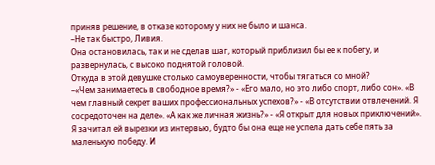приняв решение, в отказе которому у них не было и шанса.
–Не так быстро, Ливия.
Она остановилась, так и не сделав шаг, который приблизил бы ее к побегу, и развернулась, с высоко поднятой головой.
Откуда в этой девушке столько самоуверенности, чтобы тягаться со мной?
–«Чем занимаетесь в свободное время?» - «Его мало, но это либо спорт, либо сон». «В чем главный секрет ваших профессиональных успехов?» - «В отсутствии отвлечений. Я сосредоточен на деле». «А как же личная жизнь?» - «Я открыт для новых приключений».
Я зачитал ей вырезки из интервью, будто бы она еще не успела дать себе пять за маленькую победу. И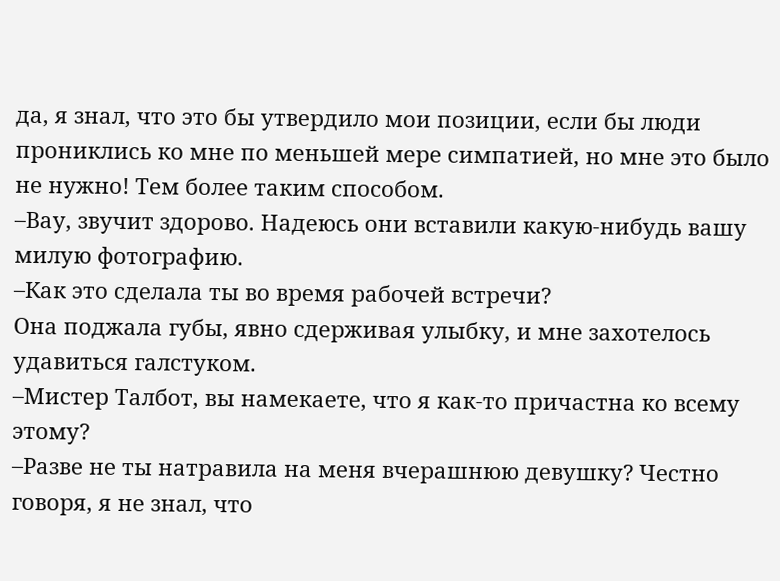да, я знал, что это бы утвердило мои позиции, если бы люди прониклись ко мне по меньшей мере симпатией, но мне это было не нужно! Тем более таким способом.
–Вау, звучит здорово. Надеюсь они вставили какую-нибудь вашу милую фотографию.
–Как это сделала ты во время рабочей встречи?
Она поджала губы, явно сдерживая улыбку, и мне захотелось удавиться галстуком.
–Мистер Талбот, вы намекаете, что я как-то причастна ко всему этому?
–Разве не ты натравила на меня вчерашнюю девушку? Честно говоря, я не знал, что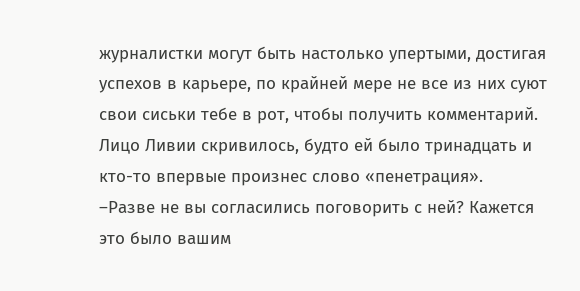журналистки могут быть настолько упертыми, достигая успехов в карьере, по крайней мере не все из них суют свои сиськи тебе в рот, чтобы получить комментарий.
Лицо Ливии скривилось, будто ей было тринадцать и кто-то впервые произнес слово «пенетрация».
–Разве не вы согласились поговорить с ней? Кажется это было вашим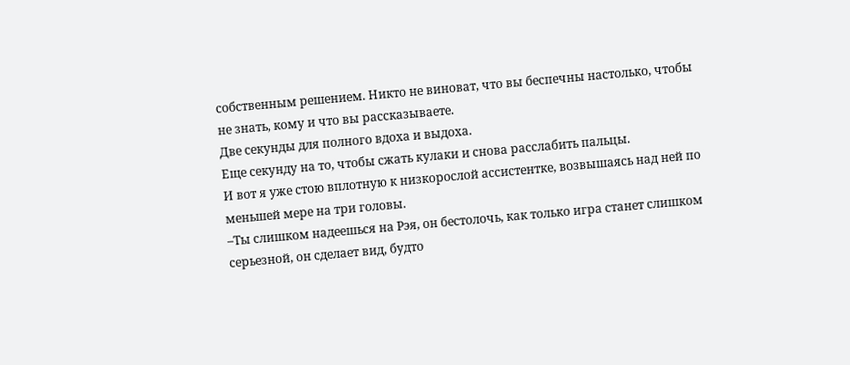собственным решением. Никто не виноват, что вы беспечны настолько, чтобы не знать, кому и что вы рассказываете.
Две секунды для полного вдоха и выдоха.
Еще секунду на то, чтобы сжать кулаки и снова расслабить пальцы.
И вот я уже стою вплотную к низкорослой ассистентке, возвышаясь над ней по меньшей мере на три головы.
–Ты слишком надеешься на Рэя, он бестолочь, как только игра станет слишком серьезной, он сделает вид, будто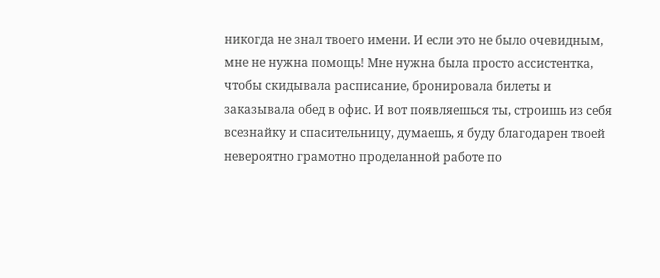никогда не знал твоего имени. И если это не было очевидным, мне не нужна помощь! Мне нужна была просто ассистентка, чтобы скидывала расписание, бронировала билеты и заказывала обед в офис. И вот появляешься ты, строишь из себя всезнайку и спасительницу, думаешь, я буду благодарен твоей невероятно грамотно проделанной работе по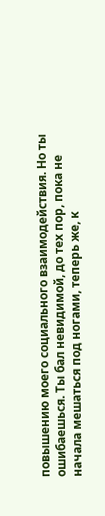повышению моего социального взаимодействия. Но ты ошибаешься. Ты бал невидимой, до тех пор, пока не начала мешаться под ногами, теперь же, к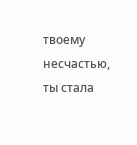твоему несчастью, ты стала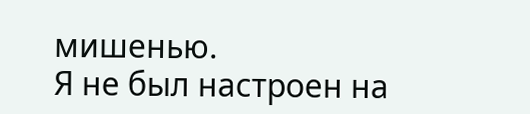мишенью.
Я не был настроен на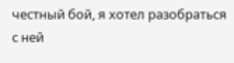честный бой, я хотел разобраться с ней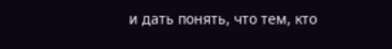и дать понять, что тем, кто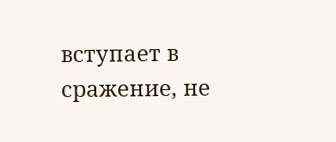вступает в сражение, не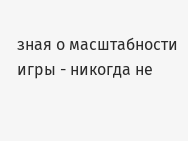зная о масштабности игры - никогда не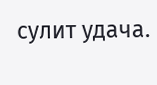сулит удача.